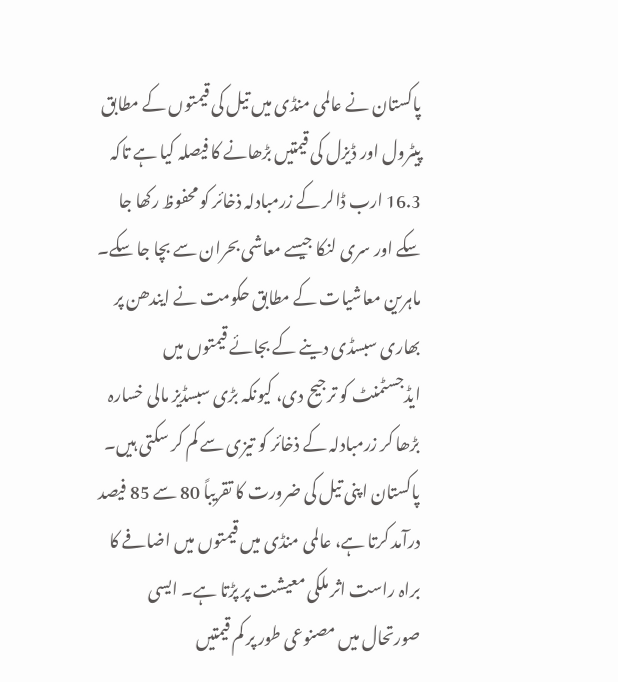پاکستان نے عالمی منڈی میں تیل کی قیمتوں کے مطابق پیٹرول اور ڈیزل کی قیمتیں بڑھانے کا فیصلہ کیا ہے تاکہ 16.3 ارب ڈالر کے زرمبادلہ ذخائر کو محفوظ رکھا جا سکے اور سری لنکا جیسے معاشی بحران سے بچا جا سکے۔
ماہرین معاشیات کے مطابق حکومت نے ایندھن پر بھاری سبسڈی دینے کے بجائے قیمتوں میں ایڈجسٹمنٹ کو ترجیح دی، کیونکہ بڑی سبسڈیز مالی خسارہ بڑھا کر زرمبادلہ کے ذخائر کو تیزی سے کم کر سکتی ہیں۔
پاکستان اپنی تیل کی ضرورت کا تقریباً 80 سے 85 فیصد درآمد کرتا ہے، عالمی منڈی میں قیمتوں میں اضافے کا براہ راست اثر ملکی معیشت پر پڑتا ہے۔ ایسی صورتحال میں مصنوعی طور پر کم قیمتیں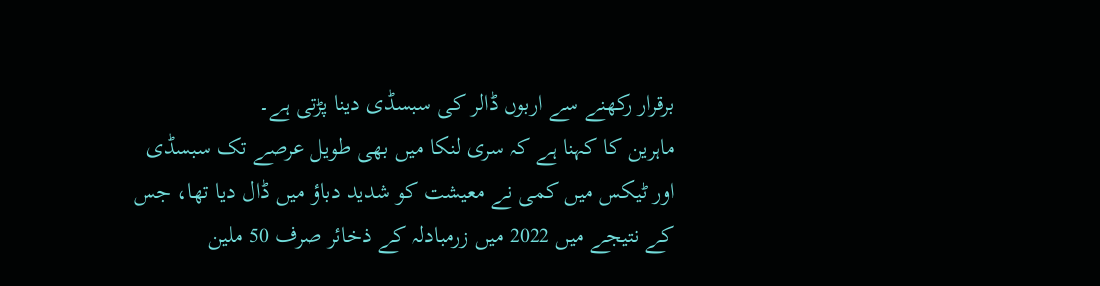برقرار رکھنے سے اربوں ڈالر کی سبسڈی دینا پڑتی ہے۔
ماہرین کا کہنا ہے کہ سری لنکا میں بھی طویل عرصے تک سبسڈی اور ٹیکس میں کمی نے معیشت کو شدید دباؤ میں ڈال دیا تھا، جس کے نتیجے میں 2022 میں زرمبادلہ کے ذخائر صرف 50 ملین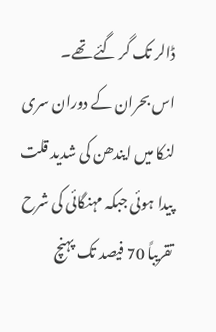ڈالر تک گر گئے تھے۔
اس بحران کے دوران سری لنکا میں ایندھن کی شدید قلت پیدا ہوئی جبکہ مہنگائی کی شرح تقریباً 70 فیصد تک پہنچ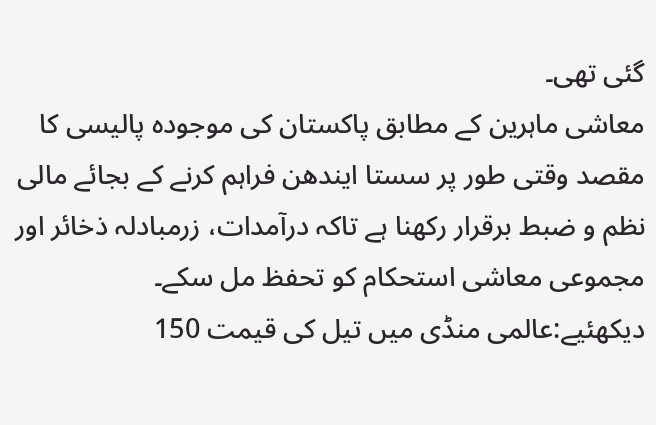گئی تھی۔
معاشی ماہرین کے مطابق پاکستان کی موجودہ پالیسی کا مقصد وقتی طور پر سستا ایندھن فراہم کرنے کے بجائے مالی نظم و ضبط برقرار رکھنا ہے تاکہ درآمدات، زرمبادلہ ذخائر اور مجموعی معاشی استحکام کو تحفظ مل سکے۔
دیکھئیے:عالمی منڈی میں تیل کی قیمت 150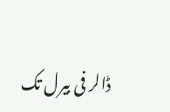ڈالر فی بیرل تک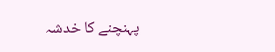پہنچنے کا خدشہ